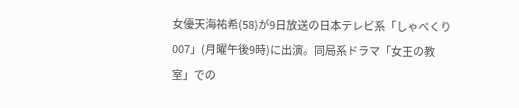女優天海祐希(58)が9日放送の日本テレビ系「しゃべくり007」(月曜午後9時)に出演。同局系ドラマ「女王の教室」での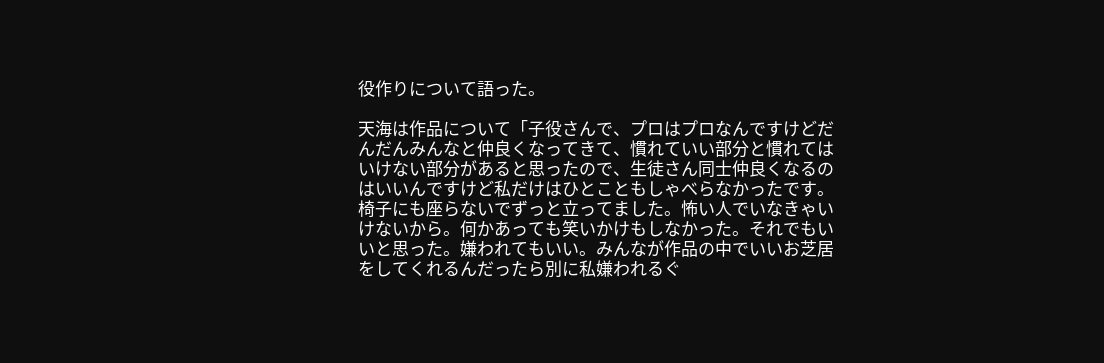役作りについて語った。

天海は作品について「子役さんで、プロはプロなんですけどだんだんみんなと仲良くなってきて、慣れていい部分と慣れてはいけない部分があると思ったので、生徒さん同士仲良くなるのはいいんですけど私だけはひとこともしゃべらなかったです。椅子にも座らないでずっと立ってました。怖い人でいなきゃいけないから。何かあっても笑いかけもしなかった。それでもいいと思った。嫌われてもいい。みんなが作品の中でいいお芝居をしてくれるんだったら別に私嫌われるぐ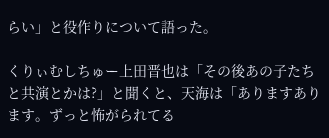らい」と役作りについて語った。

くりぃむしちゅー上田晋也は「その後あの子たちと共演とかは?」と聞くと、天海は「ありますあります。ずっと怖がられてる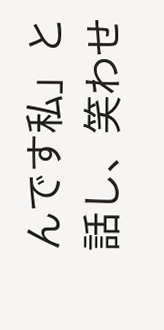んです私」と話し、笑わせ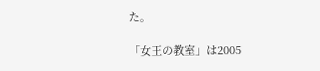た。

「女王の教室」は2005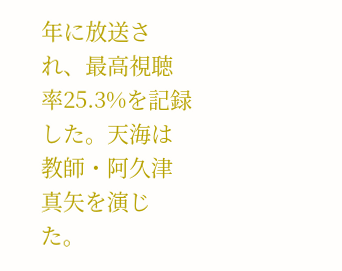年に放送され、最高視聴率25.3%を記録した。天海は教師・阿久津真矢を演じた。